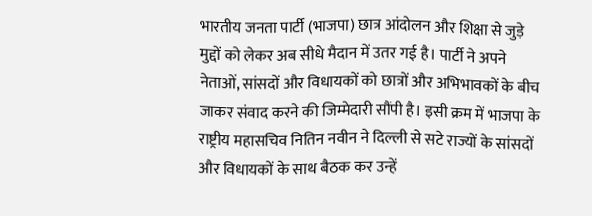भारतीय जनता पार्टी (भाजपा) छात्र आंदोलन और शिक्षा से जुड़े मुद्दों को लेकर अब सीधे मैदान में उतर गई है। पार्टी ने अपने नेताओं, सांसदों और विधायकों को छात्रों और अभिभावकों के बीच जाकर संवाद करने की जिम्मेदारी सौंपी है। इसी क्रम में भाजपा के राष्ट्रीय महासचिव नितिन नवीन ने दिल्ली से सटे राज्यों के सांसदों और विधायकों के साथ बैठक कर उन्हें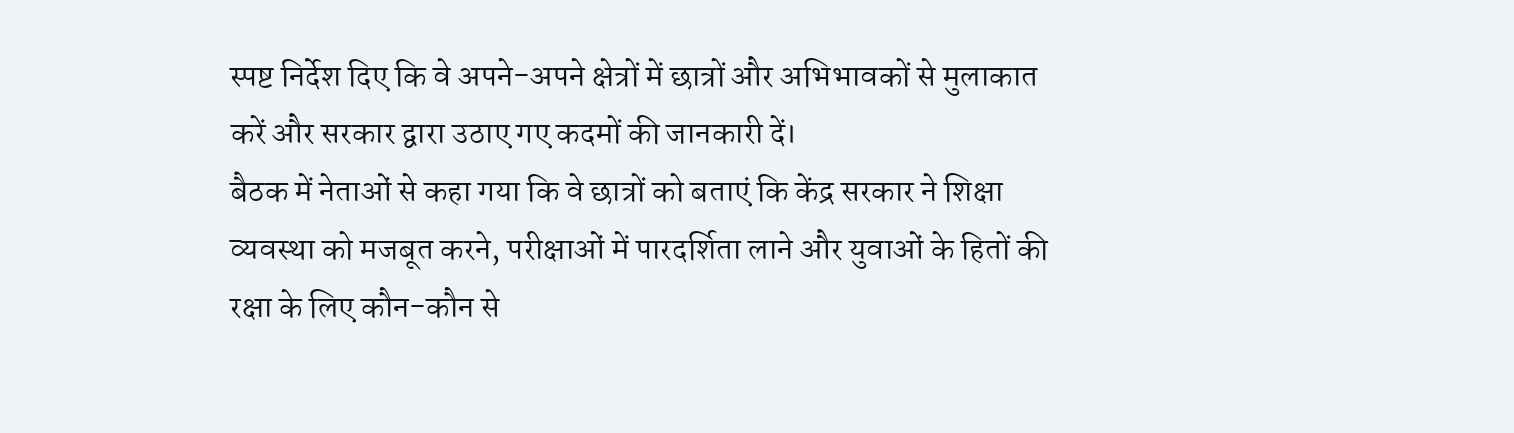स्पष्ट निर्देश दिए कि वे अपने-अपने क्षेत्रों में छात्रों और अभिभावकों से मुलाकात करें और सरकार द्वारा उठाए गए कदमों की जानकारी दें।
बैठक में नेताओं से कहा गया कि वे छात्रों को बताएं कि केंद्र सरकार ने शिक्षा व्यवस्था को मजबूत करने, परीक्षाओं में पारदर्शिता लाने और युवाओं के हितों की रक्षा के लिए कौन-कौन से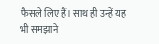फैसले लिए हैं। साथ ही उन्हें यह भी समझाने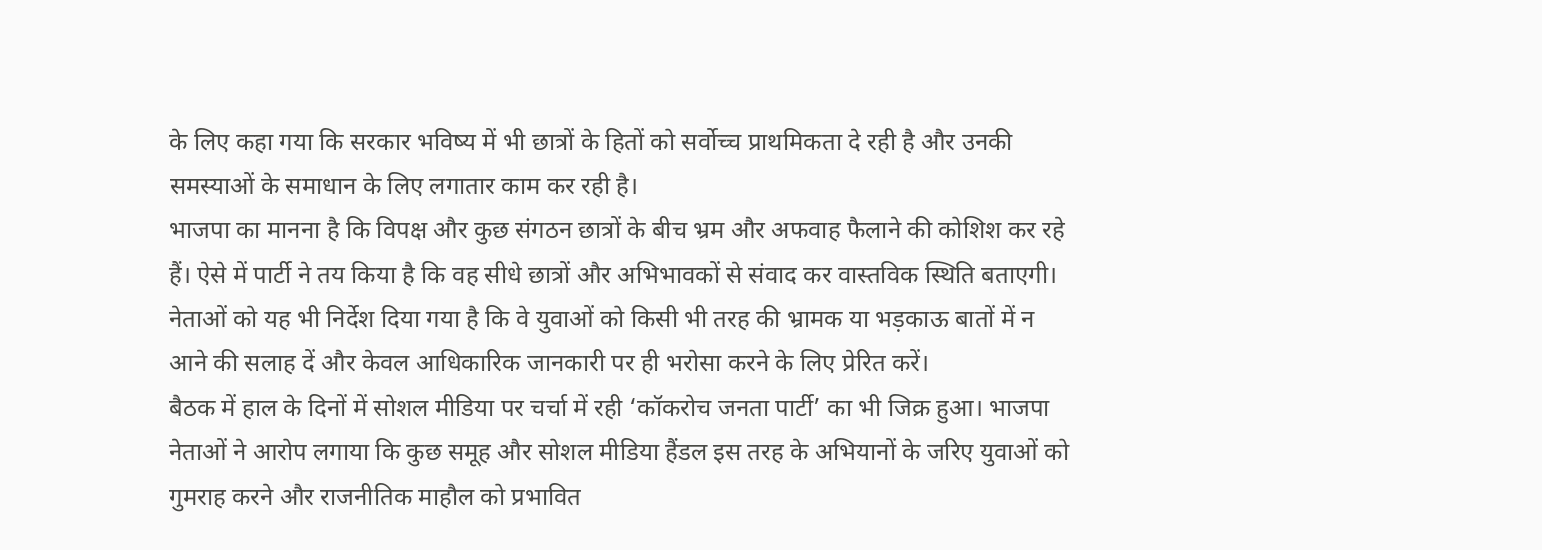के लिए कहा गया कि सरकार भविष्य में भी छात्रों के हितों को सर्वोच्च प्राथमिकता दे रही है और उनकी समस्याओं के समाधान के लिए लगातार काम कर रही है।
भाजपा का मानना है कि विपक्ष और कुछ संगठन छात्रों के बीच भ्रम और अफवाह फैलाने की कोशिश कर रहे हैं। ऐसे में पार्टी ने तय किया है कि वह सीधे छात्रों और अभिभावकों से संवाद कर वास्तविक स्थिति बताएगी। नेताओं को यह भी निर्देश दिया गया है कि वे युवाओं को किसी भी तरह की भ्रामक या भड़काऊ बातों में न आने की सलाह दें और केवल आधिकारिक जानकारी पर ही भरोसा करने के लिए प्रेरित करें।
बैठक में हाल के दिनों में सोशल मीडिया पर चर्चा में रही ‘कॉकरोच जनता पार्टी’ का भी जिक्र हुआ। भाजपा नेताओं ने आरोप लगाया कि कुछ समूह और सोशल मीडिया हैंडल इस तरह के अभियानों के जरिए युवाओं को गुमराह करने और राजनीतिक माहौल को प्रभावित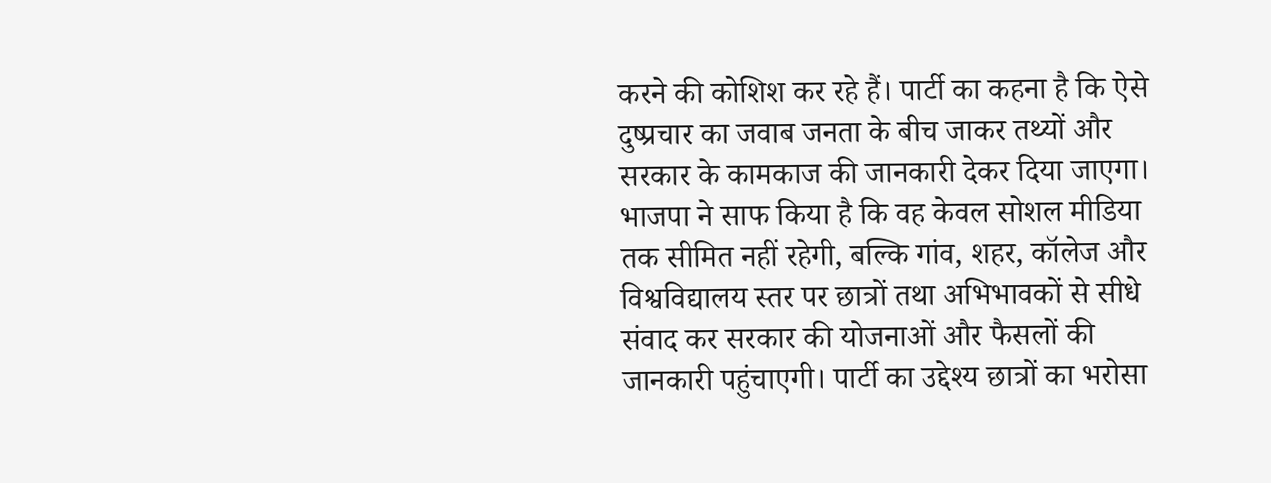करने की कोशिश कर रहे हैं। पार्टी का कहना है कि ऐसे दुष्प्रचार का जवाब जनता के बीच जाकर तथ्यों और सरकार के कामकाज की जानकारी देकर दिया जाएगा।
भाजपा ने साफ किया है कि वह केवल सोशल मीडिया तक सीमित नहीं रहेगी, बल्कि गांव, शहर, कॉलेज और विश्वविद्यालय स्तर पर छात्रों तथा अभिभावकों से सीधे संवाद कर सरकार की योजनाओं और फैसलों की जानकारी पहुंचाएगी। पार्टी का उद्देश्य छात्रों का भरोसा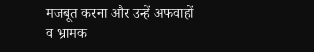मजबूत करना और उन्हें अफवाहों व भ्रामक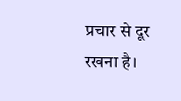प्रचार से दूर रखना है।